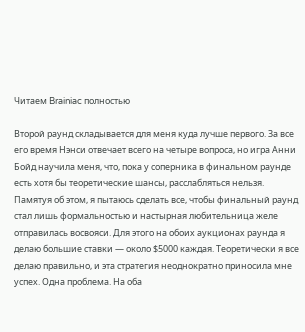Читаем Brainiac полностью

Второй раунд складывается для меня куда лучше первого. За все его время Нэнси отвечает всего на четыре вопроса, но игра Анни Бойд научила меня, что, пока у соперника в финальном раунде есть хотя бы теоретические шансы, расслабляться нельзя. Памятуя об этом, я пытаюсь сделать все, чтобы финальный раунд стал лишь формальностью и настырная любительница желе отправилась восвояси. Для этого на обоих аукционах раунда я делаю большие ставки — около $5000 каждая. Теоретически я все делаю правильно, и эта стратегия неоднократно приносила мне успех. Одна проблема. На оба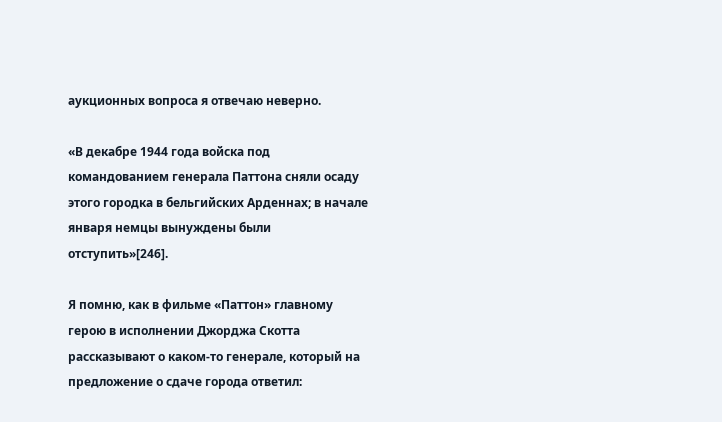аукционных вопроса я отвечаю неверно.

«В декабре 1944 года войска под командованием генерала Паттона сняли осаду этого городка в бельгийских Арденнах; в начале января немцы вынуждены были отступить»[246].

Я помню, как в фильме «Паттон» главному герою в исполнении Джорджа Скотта рассказывают о каком-то генерале, который на предложение о сдаче города ответил: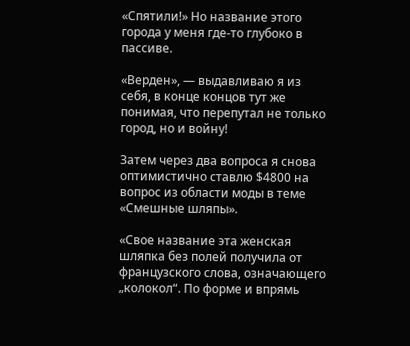«Спятили!» Но название этого города у меня где-то глубоко в пассиве.

«Верден», — выдавливаю я из себя, в конце концов тут же понимая, что перепутал не только город, но и войну!

Затем через два вопроса я снова оптимистично ставлю $4800 на вопрос из области моды в теме «Смешные шляпы».

«Свое название эта женская шляпка без полей получила от французского слова, означающего „колокол“. По форме и впрямь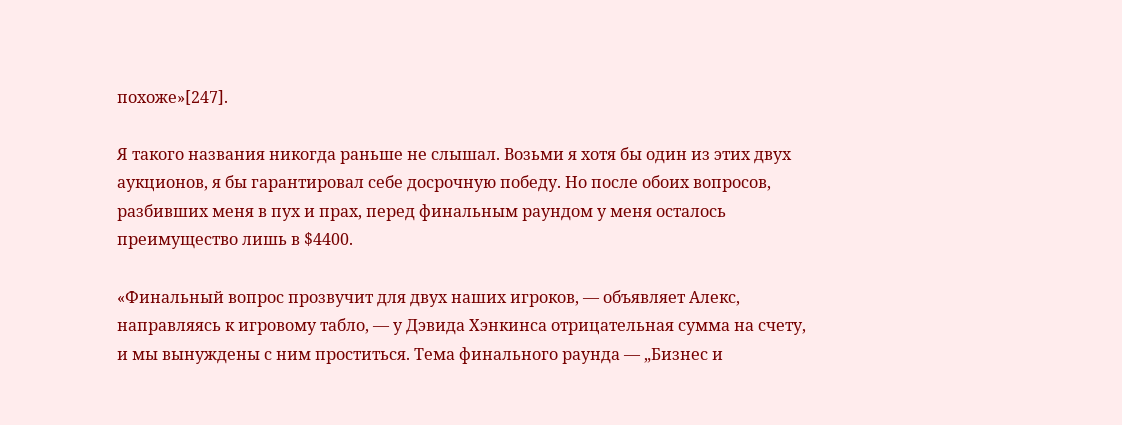похоже»[247].

Я такого названия никогда раньше не слышал. Возьми я хотя бы один из этих двух аукционов, я бы гарантировал себе досрочную победу. Но после обоих вопросов, разбивших меня в пух и прах, перед финальным раундом у меня осталось преимущество лишь в $4400.

«Финальный вопрос прозвучит для двух наших игроков, — объявляет Алекс, направляясь к игровому табло, — у Дэвида Хэнкинса отрицательная сумма на счету, и мы вынуждены с ним проститься. Тема финального раунда — „Бизнес и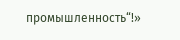промышленность“!»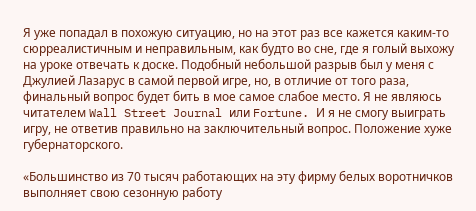Я уже попадал в похожую ситуацию, но на этот раз все кажется каким-то сюрреалистичным и неправильным, как будто во сне, где я голый выхожу на уроке отвечать к доске. Подобный небольшой разрыв был у меня с Джулией Лазарус в самой первой игре, но, в отличие от того раза, финальный вопрос будет бить в мое самое слабое место. Я не являюсь читателем Wall Street Journal или Fortune. И я не смогу выиграть игру, не ответив правильно на заключительный вопрос. Положение хуже губернаторского.

«Большинство из 70 тысяч работающих на эту фирму белых воротничков выполняет свою сезонную работу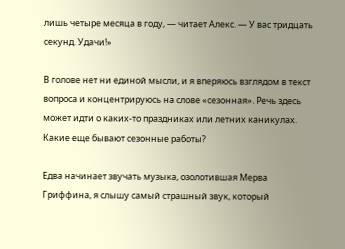лишь четыре месяца в году, — читает Алекс. — У вас тридцать секунд. Удачи!»

В голове нет ни единой мысли, и я вперяюсь взглядом в текст вопроса и концентрируюсь на слове «сезонная». Речь здесь может идти о каких-то праздниках или летних каникулах. Какие еще бывают сезонные работы?

Едва начинает звучать музыка, озолотившая Мерва Гриффина, я слышу самый страшный звук, который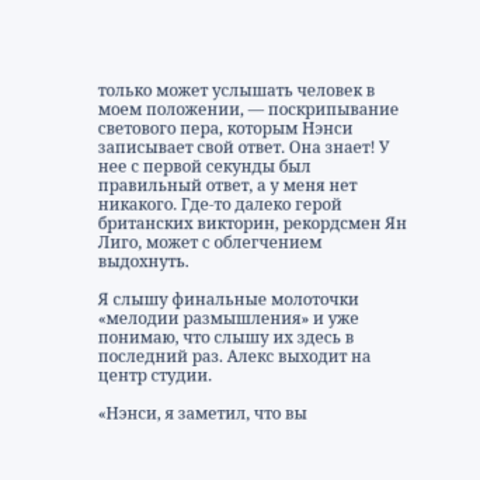только может услышать человек в моем положении, — поскрипывание светового пера, которым Нэнси записывает свой ответ. Она знает! У нее с первой секунды был правильный ответ, а у меня нет никакого. Где-то далеко герой британских викторин, рекордсмен Ян Лиго, может с облегчением выдохнуть.

Я слышу финальные молоточки «мелодии размышления» и уже понимаю, что слышу их здесь в последний раз. Алекс выходит на центр студии.

«Нэнси, я заметил, что вы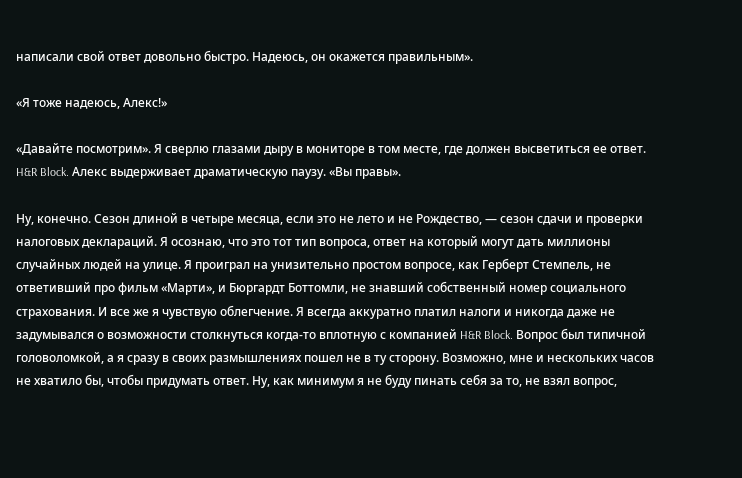написали свой ответ довольно быстро. Надеюсь, он окажется правильным».

«Я тоже надеюсь, Алекс!»

«Давайте посмотрим». Я сверлю глазами дыру в мониторе в том месте, где должен высветиться ее ответ. H&R Block. Алекс выдерживает драматическую паузу. «Вы правы».

Ну, конечно. Сезон длиной в четыре месяца, если это не лето и не Рождество, — сезон сдачи и проверки налоговых деклараций. Я осознаю, что это тот тип вопроса, ответ на который могут дать миллионы случайных людей на улице. Я проиграл на унизительно простом вопросе, как Герберт Стемпель, не ответивший про фильм «Марти», и Бюргардт Боттомли, не знавший собственный номер социального страхования. И все же я чувствую облегчение. Я всегда аккуратно платил налоги и никогда даже не задумывался о возможности столкнуться когда-то вплотную с компанией H&R Block. Вопрос был типичной головоломкой, а я сразу в своих размышлениях пошел не в ту сторону. Возможно, мне и нескольких часов не хватило бы, чтобы придумать ответ. Ну, как минимум я не буду пинать себя за то, не взял вопрос,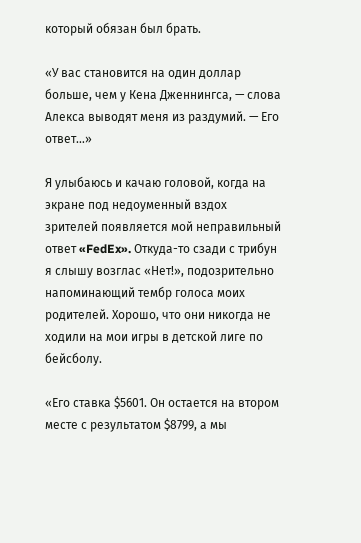который обязан был брать.

«У вас становится на один доллар больше, чем у Кена Дженнингса, — слова Алекса выводят меня из раздумий. — Его ответ…»

Я улыбаюсь и качаю головой, когда на экране под недоуменный вздох зрителей появляется мой неправильный ответ «FedEx». Откуда-то сзади с трибун я слышу возглас «Нет!», подозрительно напоминающий тембр голоса моих родителей. Хорошо, что они никогда не ходили на мои игры в детской лиге по бейсболу.

«Его ставка $5601. Он остается на втором месте с результатом $8799, а мы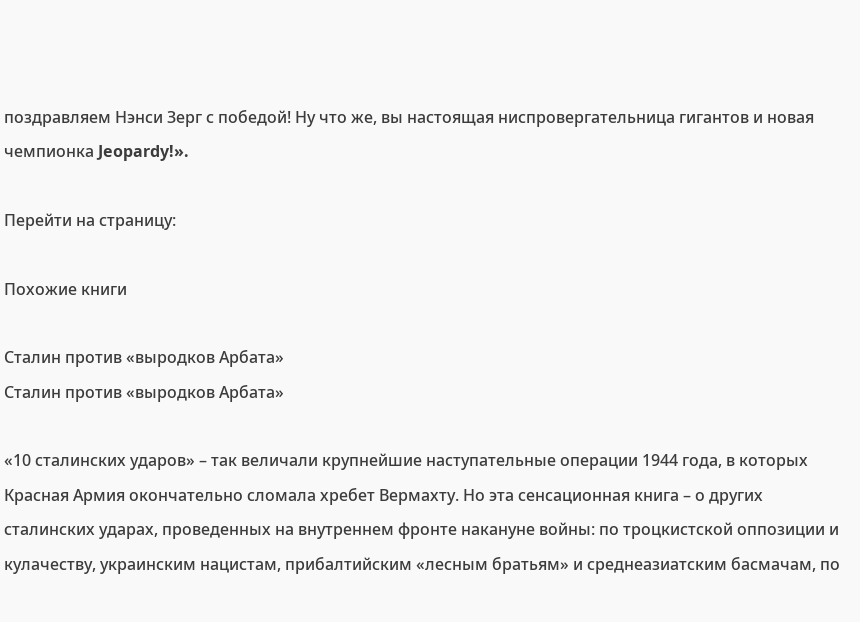поздравляем Нэнси Зерг с победой! Ну что же, вы настоящая ниспровергательница гигантов и новая чемпионка Jeopardy!».

Перейти на страницу:

Похожие книги

Сталин против «выродков Арбата»
Сталин против «выродков Арбата»

«10 сталинских ударов» – так величали крупнейшие наступательные операции 1944 года, в которых Красная Армия окончательно сломала хребет Вермахту. Но эта сенсационная книга – о других сталинских ударах, проведенных на внутреннем фронте накануне войны: по троцкистской оппозиции и кулачеству, украинским нацистам, прибалтийским «лесным братьям» и среднеазиатским басмачам, по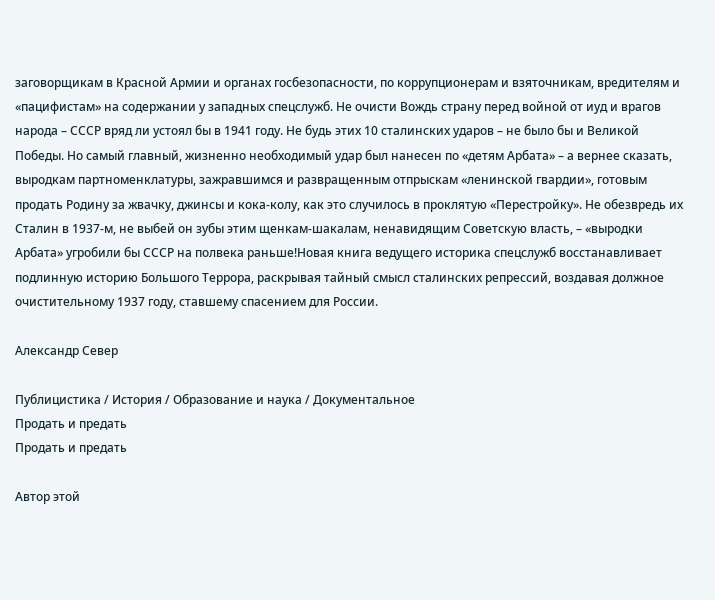заговорщикам в Красной Армии и органах госбезопасности, по коррупционерам и взяточникам, вредителям и «пацифистам» на содержании у западных спецслужб. Не очисти Вождь страну перед войной от иуд и врагов народа – СССР вряд ли устоял бы в 1941 году. Не будь этих 10 сталинских ударов – не было бы и Великой Победы. Но самый главный, жизненно необходимый удар был нанесен по «детям Арбата» – а вернее сказать, выродкам партноменклатуры, зажравшимся и развращенным отпрыскам «ленинской гвардии», готовым продать Родину за жвачку, джинсы и кока-колу, как это случилось в проклятую «Перестройку». Не обезвредь их Сталин в 1937-м, не выбей он зубы этим щенкам-шакалам, ненавидящим Советскую власть, – «выродки Арбата» угробили бы СССР на полвека раньше!Новая книга ведущего историка спецслужб восстанавливает подлинную историю Большого Террора, раскрывая тайный смысл сталинских репрессий, воздавая должное очистительному 1937 году, ставшему спасением для России.

Александр Север

Публицистика / История / Образование и наука / Документальное
Продать и предать
Продать и предать

Автор этой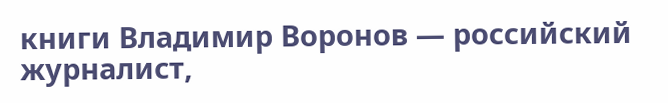книги Владимир Воронов — российский журналист,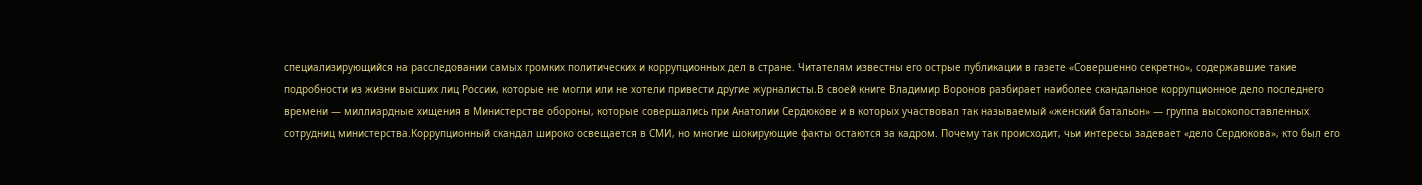специализирующийся на расследовании самых громких политических и коррупционных дел в стране. Читателям известны его острые публикации в газете «Совершенно секретно», содержавшие такие подробности из жизни высших лиц России, которые не могли или не хотели привести другие журналисты.В своей книге Владимир Воронов разбирает наиболее скандальное коррупционное дело последнего времени — миллиардные хищения в Министерстве обороны, которые совершались при Анатолии Сердюкове и в которых участвовал так называемый «женский батальон» — группа высокопоставленных сотрудниц министерства.Коррупционный скандал широко освещается в СМИ, но многие шокирующие факты остаются за кадром. Почему так происходит, чьи интересы задевает «дело Сердюкова», кто был его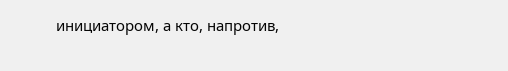инициатором, а кто, напротив,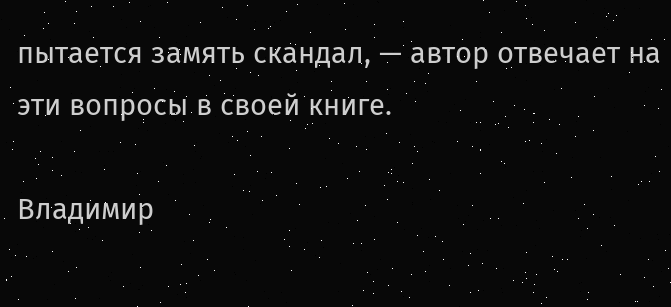пытается замять скандал, — автор отвечает на эти вопросы в своей книге.

Владимир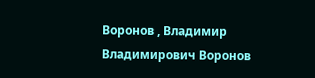Воронов , Владимир Владимирович Воронов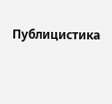Публицистика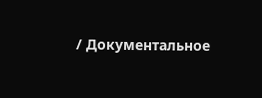/ Документальное